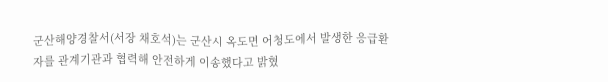군산해양경찰서(서장 채호석)는 군산시 옥도면 어청도에서 발생한 응급환자를 관계기관과 협력해 안전하게 이송했다고 밝혔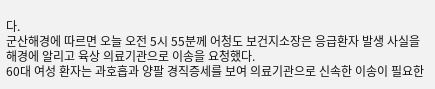다.
군산해경에 따르면 오늘 오전 5시 55분께 어청도 보건지소장은 응급환자 발생 사실을 해경에 알리고 육상 의료기관으로 이송을 요청했다.
60대 여성 환자는 과호흡과 양팔 경직증세를 보여 의료기관으로 신속한 이송이 필요한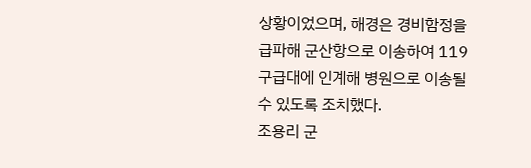상황이었으며, 해경은 경비함정을 급파해 군산항으로 이송하여 119구급대에 인계해 병원으로 이송될 수 있도록 조치했다.
조용리 군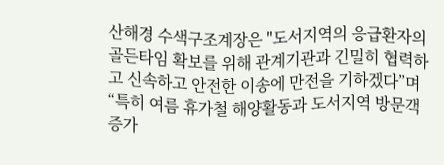산해경 수색구조계장은 "도서지역의 응급환자의 골든타임 확보를 위해 관계기관과 긴밀히 협력하고 신속하고 안전한 이송에 만전을 기하겠다”며 “특히 여름 휴가철 해양활동과 도서지역 방문객 증가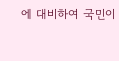에 대비하여 국민이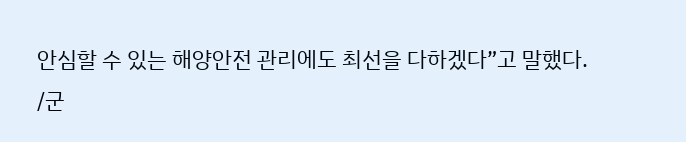안심할 수 있는 해양안전 관리에도 최선을 다하겠다”고 말했다.
/군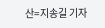산=지송길 기자